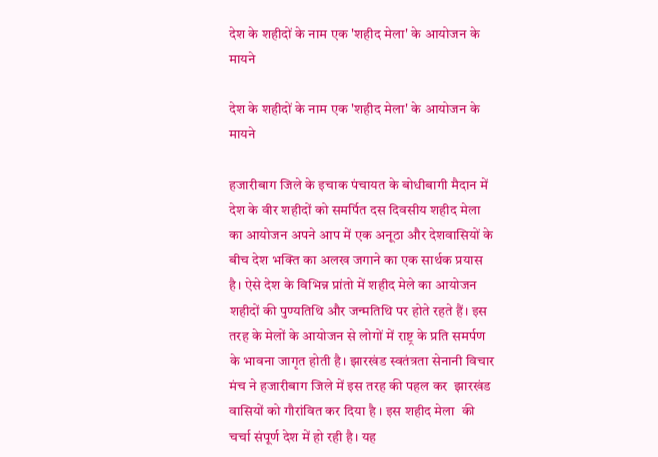देश के शहीदों के नाम एक 'शहीद मेला' के आयोजन के मायने

देश के शहीदों के नाम एक 'शहीद मेला' के आयोजन के मायने

हजारीबाग जिले के इचाक पंचायत के बोधीबागी मैदान में देश के वीर शहीदों को समर्पित दस दिवसीय शहीद मेला का आयोजन अपने आप में एक अनूठा और देशवासियों के बीच देश भक्ति का अलख जगाने का एक सार्थक प्रयास है।‌ ऐसे देश के विभिन्न प्रांतो में शहीद मेले का आयोजन शहीदों की पुण्यतिथि और जन्मतिथि पर होते रहते हैं। इस तरह के मेलों के आयोजन से लोगों में राष्ट्र के प्रति समर्पण के भावना जागृत होती है। झारखंड स्वतंत्रता सेनानी विचार मंच ने हजारीबाग जिले में इस तरह की पहल कर  झारखंड वासियों को गौरांवित कर दिया है । इस शहीद मेला  की चर्चा संपूर्ण देश में हो रही है। ‌यह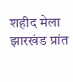शहीद मेला झारखंड प्रांत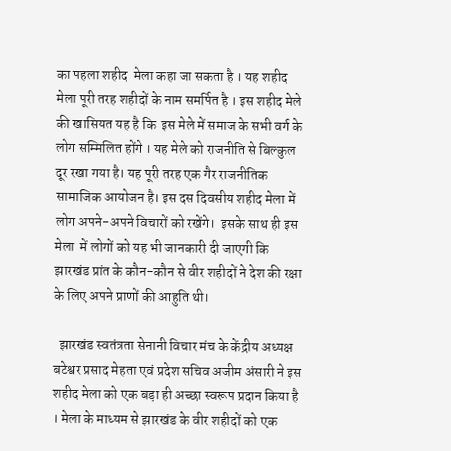का पहला शहीद  मेला कहा जा सकता है । ‌यह शहीद मेला पूरी तरह शहीदों के नाम समर्पित है । इस शहीद मेले की खासियत यह है कि  इस मेले में समाज के सभी वर्ग के लोग सम्मिलित होंगे । यह मेले को राजनीति से बिल्कुल दूर रखा गया है। यह पूरी तरह एक गैर राजनीतिक सामाजिक आयोजन है। इस दस दिवसीय शहीद मेला में लोग अपने-अपने विचारों को रखेंगे।  इसके साथ ही इस मेला  में लोगों को यह भी जानकारी दी जाएगी कि झारखंड प्रांत के कौन-कौन से वीर शहीदों ने देश की रक्षा के लिए अपने प्राणों की आहुति थी।

  झारखंड स्वतंत्रता सेनानी विचार मंच के केंद्रीय अध्यक्ष बटेश्वर प्रसाद मेहता एवं प्रदेश सचिव अजीम अंसारी ने इस शहीद मेला को एक बड़ा ही अच्छा स्वरूप प्रदान किया है । ‌मेला के माध्यम से झारखंड के वीर शहीदों को एक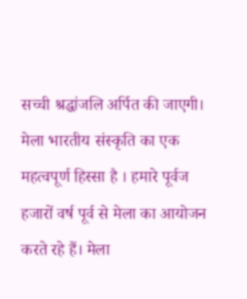सच्ची श्रद्धांजलि अर्पित की जाएगी। मेला भारतीय संस्कृति का एक महत्वपूर्ण हिस्सा है । हमारे पूर्वज हजारों वर्ष पूर्व से मेला का आयोजन करते रहे हैं। मेला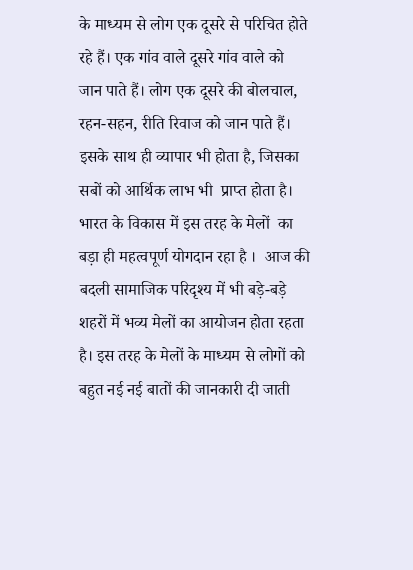के माध्यम से लोग एक दूसरे से परिचित होते रहे हैं। एक गांव वाले दूसरे गांव वाले को जान पाते हैं। लोग एक दूसरे की बोलचाल, रहन-सहन, रीति रिवाज को जान पाते हैं। इसके साथ ही व्यापार भी होता है, जिसका सबों को आर्थिक लाभ भी  प्राप्त होता है। भारत के विकास में इस तरह के मेलों  का बड़ा ही महत्वपूर्ण योगदान रहा है ।  आज की बदली सामाजिक परिदृश्य में भी बड़े-बड़े शहरों में भव्य मेलों का आयोजन होता रहता है। इस तरह के मेलों के माध्यम से लोगों को बहुत नई नई बातों की जानकारी दी जाती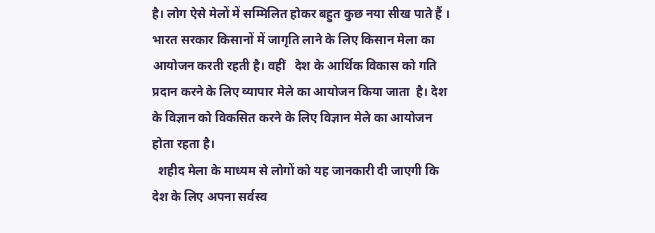है। लोग ऐसे मेलों में सम्मिलित होकर बहुत कुछ नया सीख पाते हैं । भारत सरकार किसानों में जागृति लाने के लिए किसान मेला का आयोजन करती रहती है। वहीं   देश के आर्थिक विकास को गति प्रदान करने के लिए व्यापार मेले का आयोजन किया जाता  है। देश के विज्ञान को विकसित करने के लिए विज्ञान मेले का आयोजन होता रहता है।
  शहीद मेला के माध्यम से लोगों को यह जानकारी दी जाएगी कि देश के लिए अपना सर्वस्व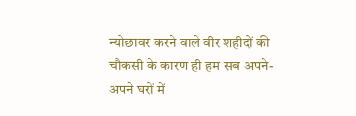न्योछावर करने वाले वीर शहीदों की  चौकसी के कारण ही हम सब अपने-अपने घरों में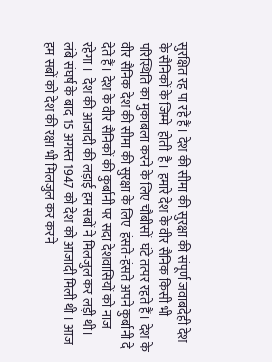सुरक्षित रह पा रहे हैं। देश की सीमा की सुरक्षा की संपूर्ण जवाबदेही देश के सैनिकों के जिम्मे  होती  है। हमारे देश के वीर सैनिक किसी भी परिस्थिति का मुकाबला करने के लिए चौबीसों  घंटे तत्पर रहते हैं। देश के वीर सैनिक देश की सीमा की सुरक्षा के लिए  हंसते-हंसते अपने कुर्बानी दे देते हैं। देश के वीर सैनिकों की कुर्बानी पर सदा देशवासियों को नाज  रहेगा ।  देश की आजादी की लड़ाई हम सबों ने मिलजुल कर लड़ी थी। लंबे संघर्ष के बाद 15 अगस्त 1947 को देश को आजादी मिली थी । आज हम सबों को देश की रक्षा भी मिलजुल कर करने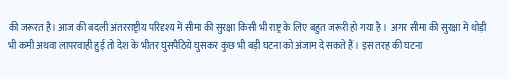की जरूरत है। आज की बदली अंतरराष्ट्रीय परिदृश्य में सीमा की सुरक्षा किसी भी राष्ट्र के लिए बहुत जरूरी हो गया है ।  अगर सीमा की सुरक्षा में थोड़ी भी कमी अथवा लापरवाही हुई तो देश के भीतर घुसपैठिये घुसकर कुछ भी बड़ी घटना को अंजाम दे सकते हैं । इस तरह की घटना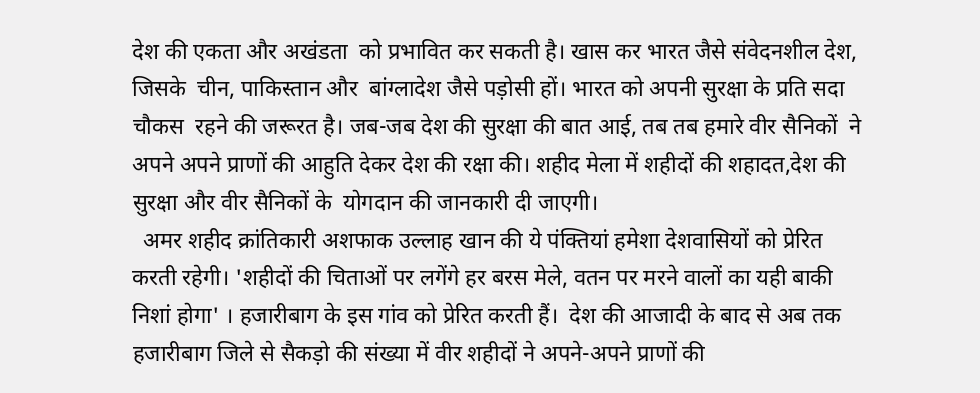देश की एकता और अखंडता  को प्रभावित कर सकती है। खास कर भारत जैसे संवेदनशील देश, जिसके  चीन, पाकिस्तान और  बांग्लादेश जैसे पड़ोसी हों। ‌भारत को अपनी सुरक्षा के प्रति सदा चौकस  रहने की जरूरत है। जब-जब देश की सुरक्षा की बात आई, तब तब हमारे वीर सैनिकों  ने अपने अपने प्राणों की आहुति देकर देश की रक्षा की। शहीद मेला में शहीदों की शहादत,देश की सुरक्षा और वीर सैनिकों के  योगदान की जानकारी दी जाएगी।
  अमर शहीद क्रांतिकारी अशफाक उल्लाह खान की ये पंक्तियां हमेशा देशवासियों को प्रेरित करती रहेगी। 'शहीदों की चिताओं पर लगेंगे हर बरस मेले, वतन पर मरने वालों का यही बाकी निशां होगा' । हजारीबाग के इस गांव को प्रेरित करती हैं।  देश की आजादी के बाद से अब तक हजारीबाग जिले से सैकड़ो की संख्या में वीर शहीदों ने अपने-अपने प्राणों की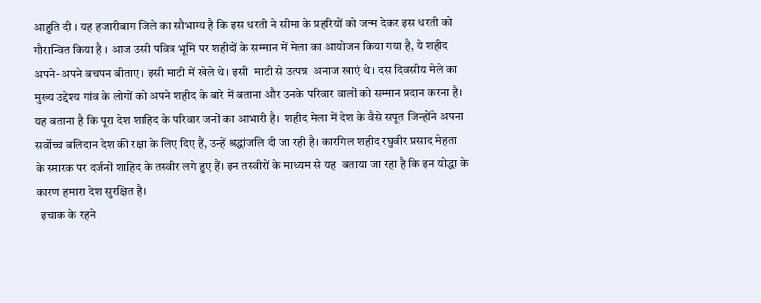आहुति दी । यह हजारीबाग जिले का सौभाग्य है कि इस धरती ने सीमा के प्रहरियों को जन्म देकर इस धरती को गौरान्वित किया है । आज उसी पवित्र भूमि पर शहीदों के सम्मान में मेला का आयोजन किया गया है, ये शहीद अपने-अपने बचपन बीताए। इसी माटी में खेले थे। इसी  माटी से उत्पन्न  अनाज खाएं थे। दस दिवसीय मेले का मुख्य उद्देश्य गांव के लोगों को अपने शहीद के बारे में बताना और उनके परिवार वालों को सम्मान प्रदान करना है। यह बताना है कि पूरा देश शाहिद के परिवार जनों का आभारी है।  शहीद मेला में देश के वैसे सपूत जिन्होंने अपना सर्वोच्च बलिदान देश की रक्षा के लिए दिए हैं, उन्हें श्रद्धांजलि दी जा रही है। कारगिल शहीद रघुवीर प्रसाद मेहता के स्मारक पर दर्जनों शाहिद के तस्वीर लगे हुए हैं।‌ इन तस्वीरों के माध्यम से यह  बताया जा रहा है कि इन योद्धा के कारण हमारा देश सुरक्षित है।
  इचाक के रहने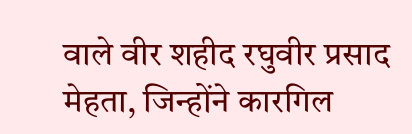वाले वीर शहीद रघुवीर प्रसाद मेहता, जिन्होंने कारगिल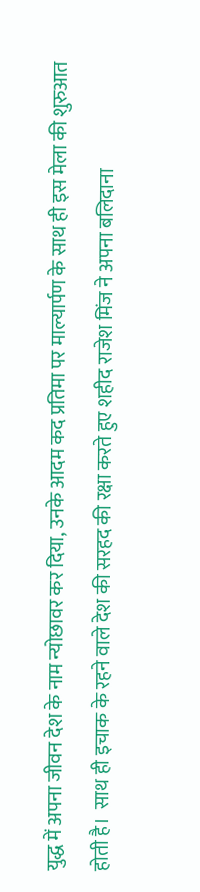युद्ध में अपना जीवन देश के नाम न्योछावर कर दिया, उनके आदम कद प्रतिमा पर माल्यार्पण के साथ ही इस मेला की शुरुआत होती है।  साथ ही इचाक के रहने वाले देश की सरहद की रक्षा करते हुए शहीद राजेश मिंज ने अपना बलिदाना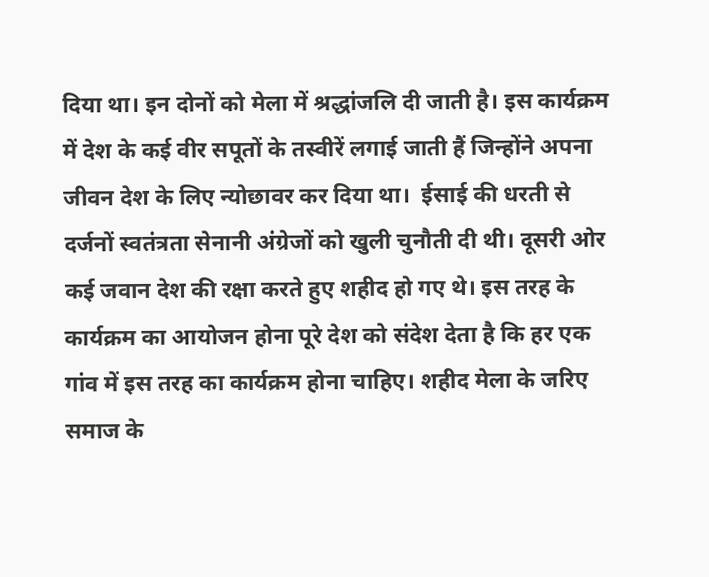दिया था। इन दोनों को मेला में श्रद्धांजलि दी जाती है। इस कार्यक्रम में देश के कई वीर सपूतों के तस्वीरें लगाई जाती हैं जिन्होंने अपना जीवन देश के लिए न्योछावर कर दिया था।  ईसाई की धरती से दर्जनों स्वतंत्रता सेनानी अंग्रेजों को खुली चुनौती दी थी। दूसरी ओर कई जवान देश की रक्षा करते हुए शहीद हो गए थे। इस तरह के कार्यक्रम का आयोजन होना पूरे देश को संदेश देता है कि हर एक गांव में इस तरह का कार्यक्रम होना चाहिए। शहीद मेला के जरिए समाज के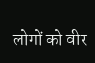लोगों को वीर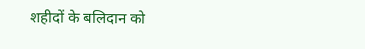शहीदों के बलिदान को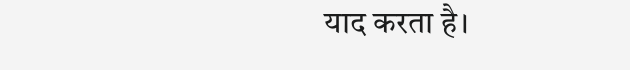याद करता है।